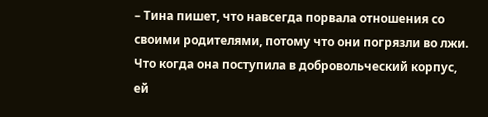– Тина пишет, что навсегда порвала отношения со своими родителями, потому что они погрязли во лжи. Что когда она поступила в добровольческий корпус, ей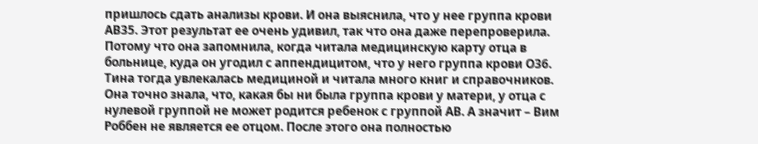пришлось сдать анализы крови. И она выяснила, что у нее группа крови АВ35. Этот результат ее очень удивил, так что она даже перепроверила. Потому что она запомнила, когда читала медицинскую карту отца в больнице, куда он угодил с аппендицитом, что у него группа крови О36. Тина тогда увлекалась медициной и читала много книг и справочников. Она точно знала, что, какая бы ни была группа крови у матери, у отца с нулевой группой не может родится ребенок с группой АВ. А значит – Вим Роббен не является ее отцом. После этого она полностью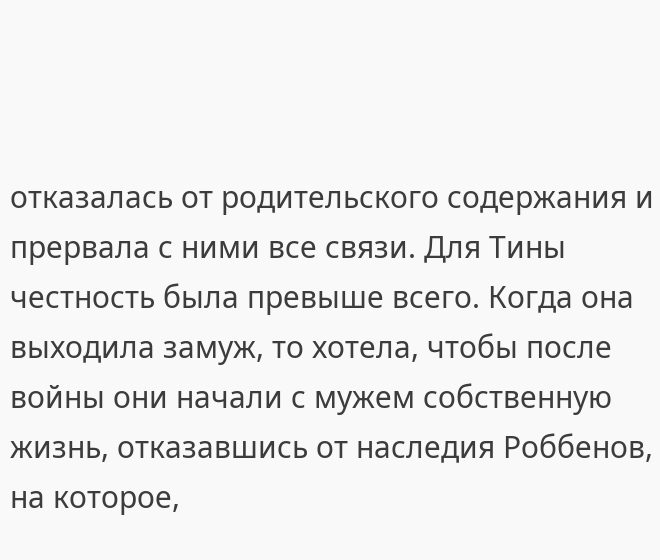отказалась от родительского содержания и прервала с ними все связи. Для Тины честность была превыше всего. Когда она выходила замуж, то хотела, чтобы после войны они начали с мужем собственную жизнь, отказавшись от наследия Роббенов, на которое,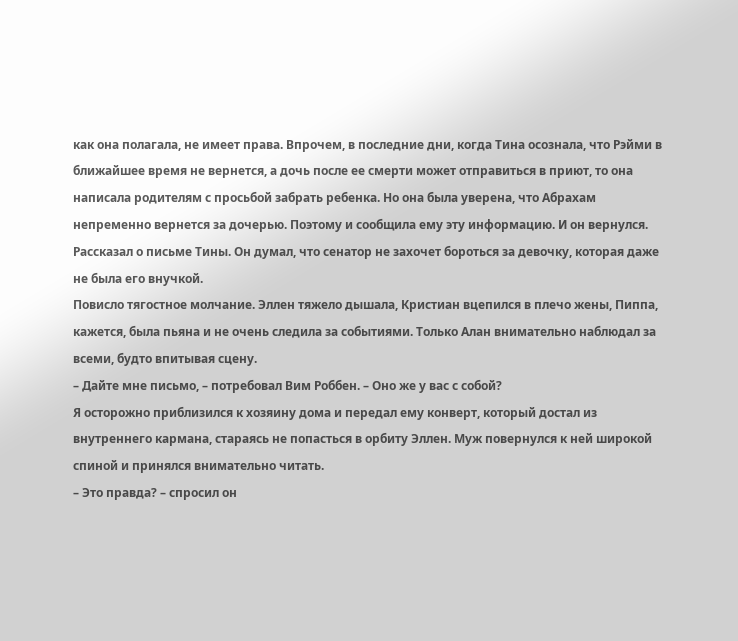как она полагала, не имеет права. Впрочем, в последние дни, когда Тина осознала, что Рэйми в ближайшее время не вернется, а дочь после ее смерти может отправиться в приют, то она написала родителям с просьбой забрать ребенка. Но она была уверена, что Абрахам непременно вернется за дочерью. Поэтому и сообщила ему эту информацию. И он вернулся. Рассказал о письме Тины. Он думал, что сенатор не захочет бороться за девочку, которая даже не была его внучкой.
Повисло тягостное молчание. Эллен тяжело дышала, Кристиан вцепился в плечо жены, Пиппа, кажется, была пьяна и не очень следила за событиями. Только Алан внимательно наблюдал за всеми, будто впитывая сцену.
– Дайте мне письмо, – потребовал Вим Роббен. – Оно же у вас с собой?
Я осторожно приблизился к хозяину дома и передал ему конверт, который достал из внутреннего кармана, стараясь не попасться в орбиту Эллен. Муж повернулся к ней широкой спиной и принялся внимательно читать.
– Это правда? – спросил он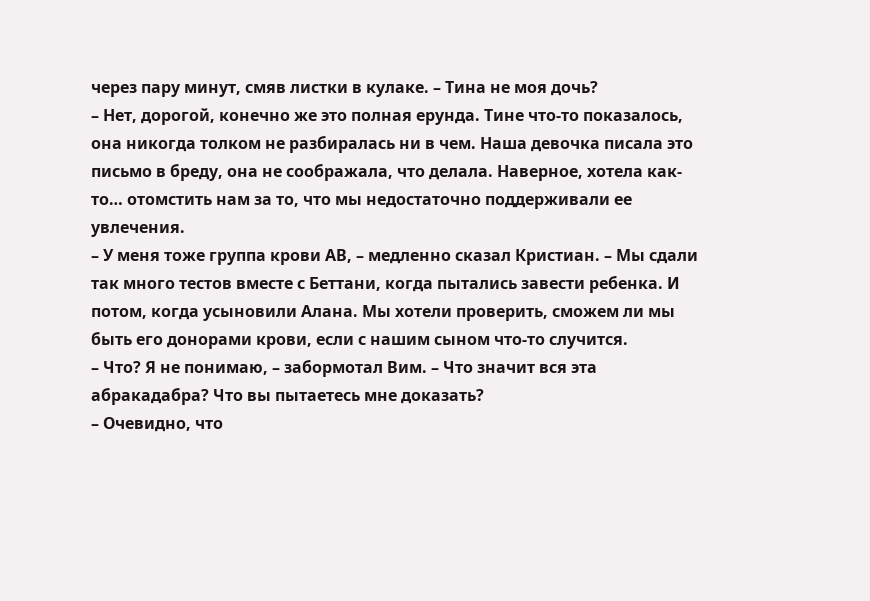через пару минут, смяв листки в кулаке. – Тина не моя дочь?
– Нет, дорогой, конечно же это полная ерунда. Тине что-то показалось, она никогда толком не разбиралась ни в чем. Наша девочка писала это письмо в бреду, она не соображала, что делала. Наверное, хотела как-то… отомстить нам за то, что мы недостаточно поддерживали ее увлечения.
– У меня тоже группа крови АВ, – медленно сказал Кристиан. – Мы сдали так много тестов вместе с Беттани, когда пытались завести ребенка. И потом, когда усыновили Алана. Мы хотели проверить, сможем ли мы быть его донорами крови, если с нашим сыном что-то случится.
– Что? Я не понимаю, – забормотал Вим. – Что значит вся эта абракадабра? Что вы пытаетесь мне доказать?
– Очевидно, что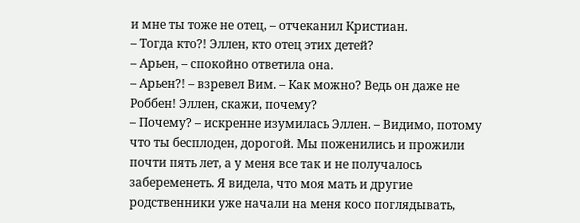и мне ты тоже не отец, – отчеканил Кристиан.
– Тогда кто?! Эллен, кто отец этих детей?
– Арьен, – спокойно ответила она.
– Арьен?! – взревел Вим. – Как можно? Ведь он даже не Роббен! Эллен, скажи, почему?
– Почему? – искренне изумилась Эллен. – Видимо, потому что ты бесплоден, дорогой. Мы поженились и прожили почти пять лет, а у меня все так и не получалось забеременеть. Я видела, что моя мать и другие родственники уже начали на меня косо поглядывать,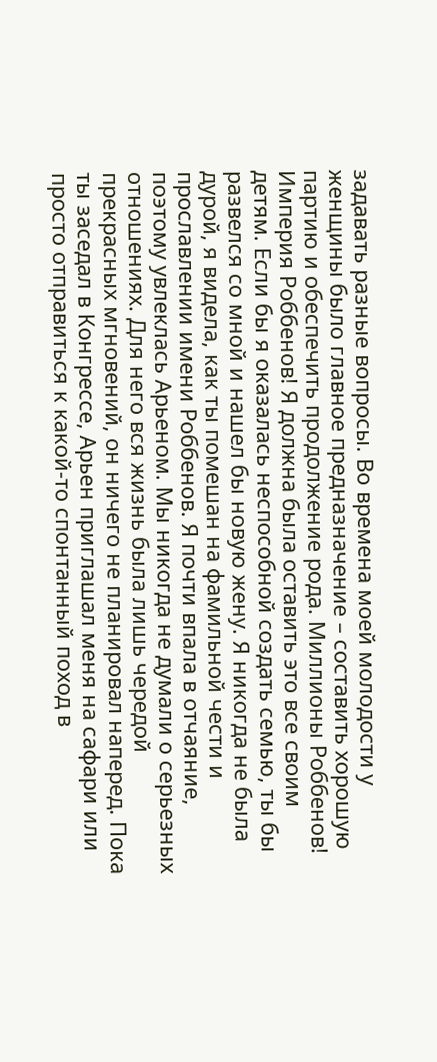задавать разные вопросы. Во времена моей молодости у женщины было главное предназначение – составить хорошую партию и обеспечить продолжение рода. Миллионы Роббенов! Империя Роббенов! Я должна была оставить это все своим детям. Если бы я оказалась неспособной создать семью, ты бы развелся со мной и нашел бы новую жену. Я никогда не была дурой, я видела, как ты помешан на фамильной чести и прославлении имени Роббенов. Я почти впала в отчаяние, поэтому увлеклась Арьеном. Мы никогда не думали о серьезных отношениях. Для него вся жизнь была лишь чередой прекрасных мгновений, он ничего не планировал наперед. Пока ты заседал в Конгрессе, Арьен приглашал меня на сафари или просто отправиться к какой-то спонтанный поход в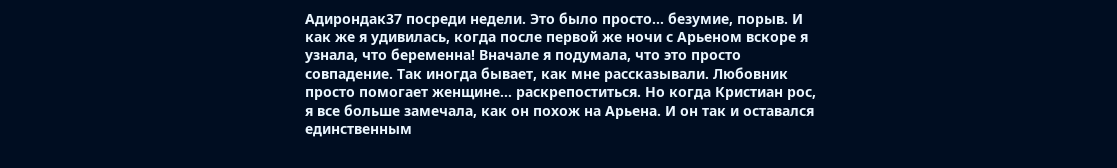Адирондак37 посреди недели. Это было просто… безумие, порыв. И как же я удивилась, когда после первой же ночи с Арьеном вскоре я узнала, что беременна! Вначале я подумала, что это просто совпадение. Так иногда бывает, как мне рассказывали. Любовник просто помогает женщине… раскрепоститься. Но когда Кристиан рос, я все больше замечала, как он похож на Арьена. И он так и оставался единственным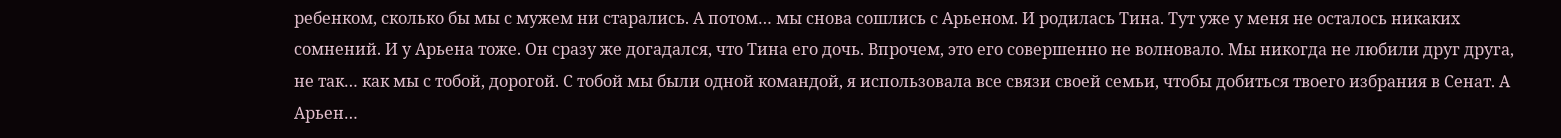ребенком, сколько бы мы с мужем ни старались. А потом… мы снова сошлись с Арьеном. И родилась Тина. Тут уже у меня не осталось никаких сомнений. И у Арьена тоже. Он сразу же догадался, что Тина его дочь. Впрочем, это его совершенно не волновало. Мы никогда не любили друг друга, не так… как мы с тобой, дорогой. С тобой мы были одной командой, я использовала все связи своей семьи, чтобы добиться твоего избрания в Сенат. А Арьен…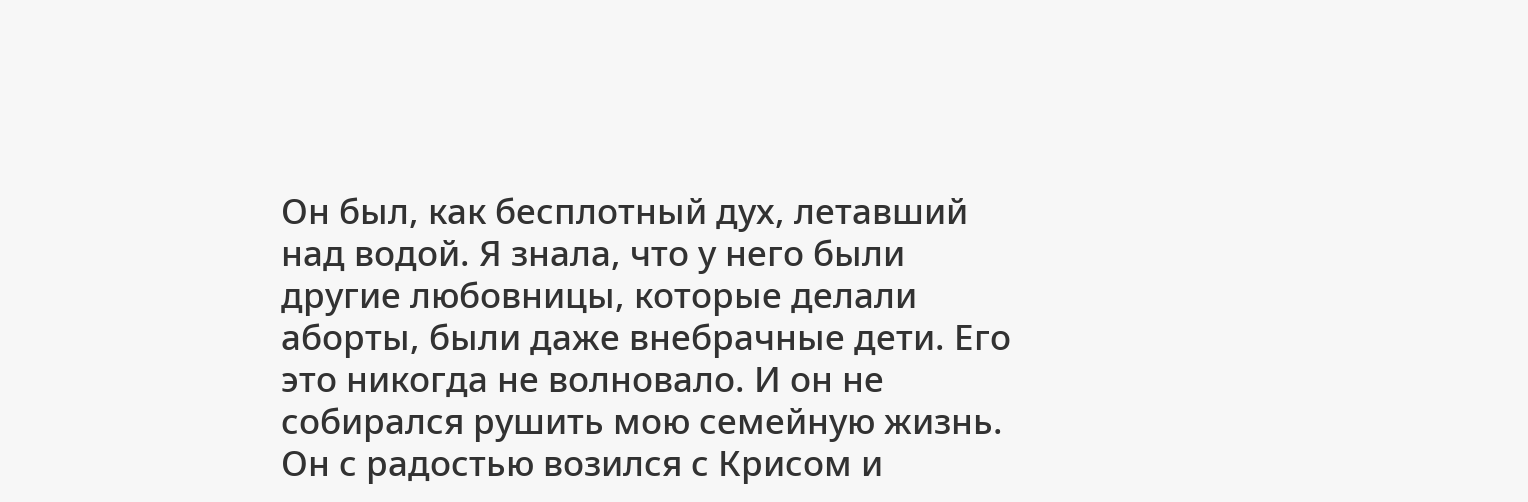Он был, как бесплотный дух, летавший над водой. Я знала, что у него были другие любовницы, которые делали аборты, были даже внебрачные дети. Его это никогда не волновало. И он не собирался рушить мою семейную жизнь. Он с радостью возился с Крисом и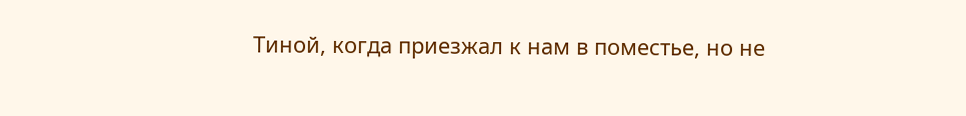Тиной, когда приезжал к нам в поместье, но не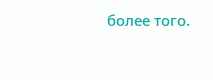более того.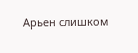Арьен слишком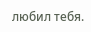любил тебя.